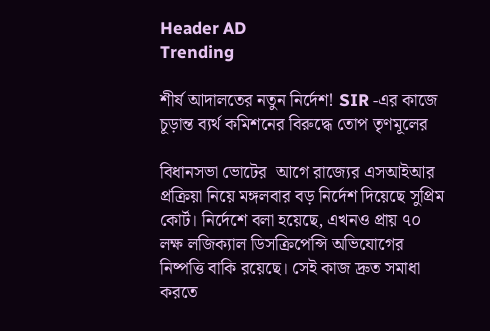Header AD
Trending

শীর্ষ আদালতের নতুন নির্দেশ! SIR -এর কাজে চূড়ান্ত ব্যর্থ কমিশনের বিরুদ্ধে তোপ তৃণমূলের

বিধানসভা ভোটের  আগে রাজ্যের এসআইআর প্রক্রিয়া নিয়ে মঙ্গলবার বড় নির্দেশ দিয়েছে সুপ্রিম কোর্ট। নির্দেশে বলা হয়েছে, এখনও প্রায় ৭০ লক্ষ লজিক্যাল ডিসক্রিপেন্সি অভিযোগের নিষ্পত্তি বাকি রয়েছে। সেই কাজ দ্রুত সমাধা করতে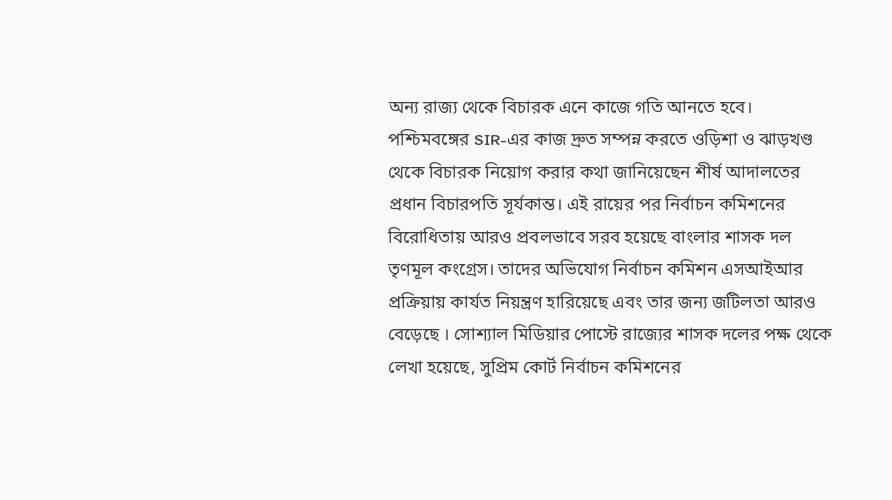অন্য রাজ্য থেকে বিচারক এনে কাজে গতি আনতে হবে। পশ্চিমবঙ্গের SIR-এর কাজ দ্রুত সম্পন্ন করতে ওড়িশা ও ঝাড়খণ্ড থেকে বিচারক নিয়োগ করার কথা জানিয়েছেন শীর্ষ আদালতের প্রধান বিচারপতি সূর্যকান্ত। এই রায়ের পর নির্বাচন কমিশনের বিরোধিতায় আরও প্রবলভাবে সরব হয়েছে বাংলার শাসক দল তৃণমূল কংগ্রেস। তাদের অভিযোগ নির্বাচন কমিশন এসআইআর প্রক্রিয়ায় কার্যত নিয়ন্ত্রণ হারিয়েছে এবং তার জন্য জটিলতা আরও বেড়েছে । সোশ্যাল মিডিয়ার পোস্টে রাজ্যের শাসক দলের পক্ষ থেকে লেখা হয়েছে, সুপ্রিম কোর্ট নির্বাচন কমিশনের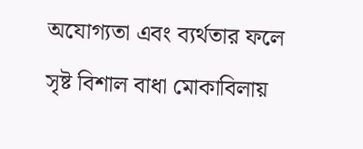অযোগ্যতা এবং ব্যর্থতার ফলে সৃষ্ট বিশাল বাধা মোকাবিলায়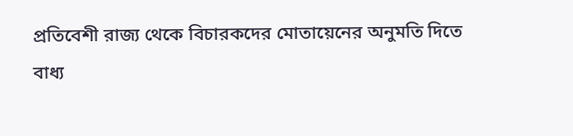প্রতিবেশী রাজ্য থেকে বিচারকদের মোতায়েনের অনুমতি দিতে বাধ্য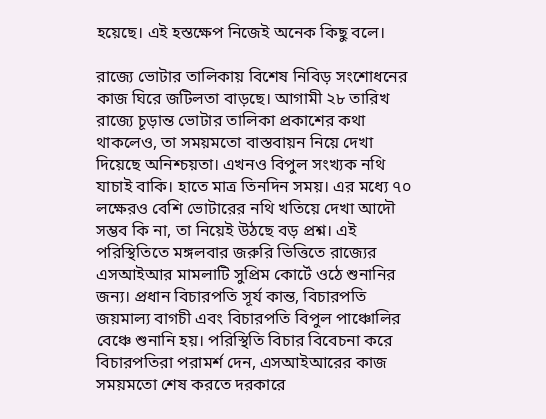হয়েছে। এই হস্তক্ষেপ নিজেই অনেক কিছু বলে।

রাজ্যে ভোটার তালিকায় বিশেষ নিবিড় সংশোধনের কাজ ঘিরে জটিলতা বাড়ছে। আগামী ২৮ তারিখ রাজ্যে চূড়ান্ত ভোটার তালিকা প্রকাশের কথা থাকলেও, তা সময়মতো বাস্তবায়ন নিয়ে দেখা দিয়েছে অনিশ্চয়তা। এখনও বিপুল সংখ্যক নথি যাচাই বাকি। হাতে মাত্র তিনদিন সময়। এর মধ্যে ৭০ লক্ষেরও বেশি ভোটারের নথি খতিয়ে দেখা আদৌ সম্ভব কি না, তা নিয়েই উঠছে বড় প্রশ্ন। এই পরিস্থিতিতে মঙ্গলবার জরুরি ভিত্তিতে রাজ্যের এসআইআর মামলাটি সুপ্রিম কোর্টে ওঠে শুনানির জন্য। প্রধান বিচারপতি সূর্য কান্ত, বিচারপতি জয়মাল্য বাগচী এবং বিচারপতি বিপুল পাঞ্চোলির বেঞ্চে শুনানি হয়। পরিস্থিতি বিচার বিবেচনা করে বিচারপতিরা পরামর্শ দেন, এসআইআরের কাজ সময়মতো শেষ করতে দরকারে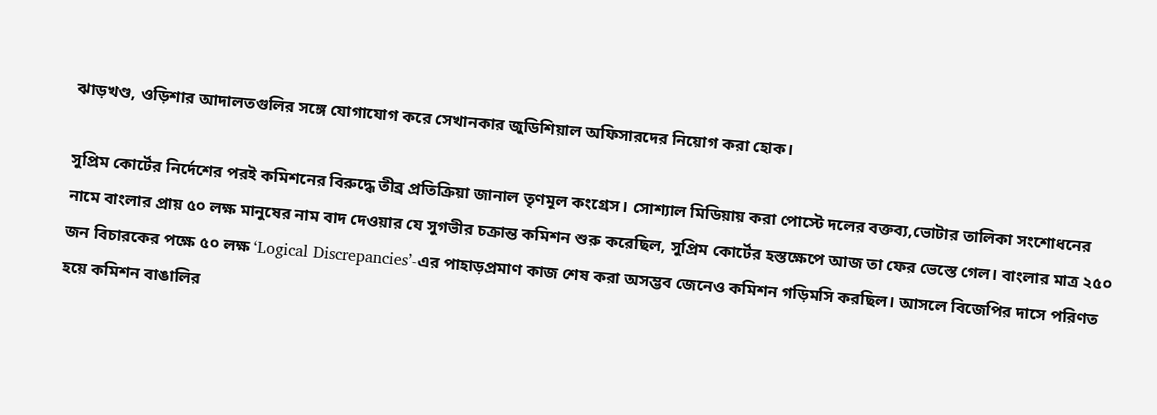ঝাড়খণ্ড, ওড়িশার আদালতগুলির সঙ্গে যোগাযোগ করে সেখানকার জুডিশিয়াল অফিসারদের নিয়োগ করা হোক।

সুপ্রিম কোর্টের নির্দেশের পরই কমিশনের বিরুদ্ধে তীব্র প্রতিক্রিয়া জানাল তৃণমূল কংগ্রেস। সোশ্যাল মিডিয়ায় করা পোস্টে দলের বক্তব্য,ভোটার তালিকা সংশোধনের নামে বাংলার প্রায় ৫০ লক্ষ মানুষের নাম বাদ দেওয়ার যে সুগভীর চক্রান্ত কমিশন শুরু করেছিল, সুপ্রিম কোর্টের হস্তক্ষেপে আজ তা ফের ভেস্তে গেল। বাংলার মাত্র ২৫০ জন বিচারকের পক্ষে ৫০ লক্ষ ‘Logical Discrepancies’-এর পাহাড়প্রমাণ কাজ শেষ করা অসম্ভব জেনেও কমিশন গড়িমসি করছিল। আসলে বিজেপির দাসে পরিণত হয়ে কমিশন বাঙালির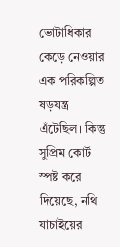ভোটাধিকার কেড়ে নেওয়ার এক পরিকল্পিত ষড়যন্ত্র এঁটেছিল। কিন্তু সুপ্রিম কোর্ট স্পষ্ট করে দিয়েছে, নথি যাচাইয়ের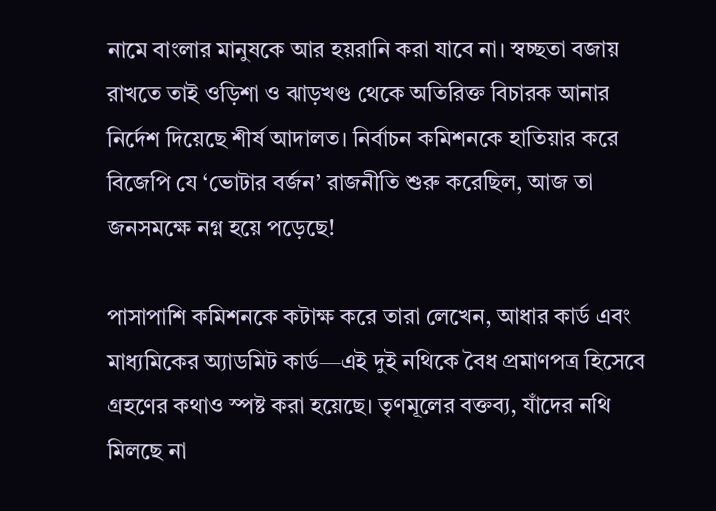নামে বাংলার মানুষকে আর হয়রানি করা যাবে না। স্বচ্ছতা বজায় রাখতে তাই ওড়িশা ও ঝাড়খণ্ড থেকে অতিরিক্ত বিচারক আনার নির্দেশ দিয়েছে শীর্ষ আদালত। নির্বাচন কমিশনকে হাতিয়ার করে বিজেপি যে ‘ভোটার বর্জন’ রাজনীতি শুরু করেছিল, আজ তা জনসমক্ষে নগ্ন হয়ে পড়েছে!

পাসাপাশি কমিশনকে কটাক্ষ করে তারা লেখেন, আধার কার্ড এবং মাধ্যমিকের অ্যাডমিট কার্ড—এই দুই নথিকে বৈধ প্রমাণপত্র হিসেবে গ্রহণের কথাও স্পষ্ট করা হয়েছে। তৃণমূলের বক্তব্য, যাঁদের নথি মিলছে না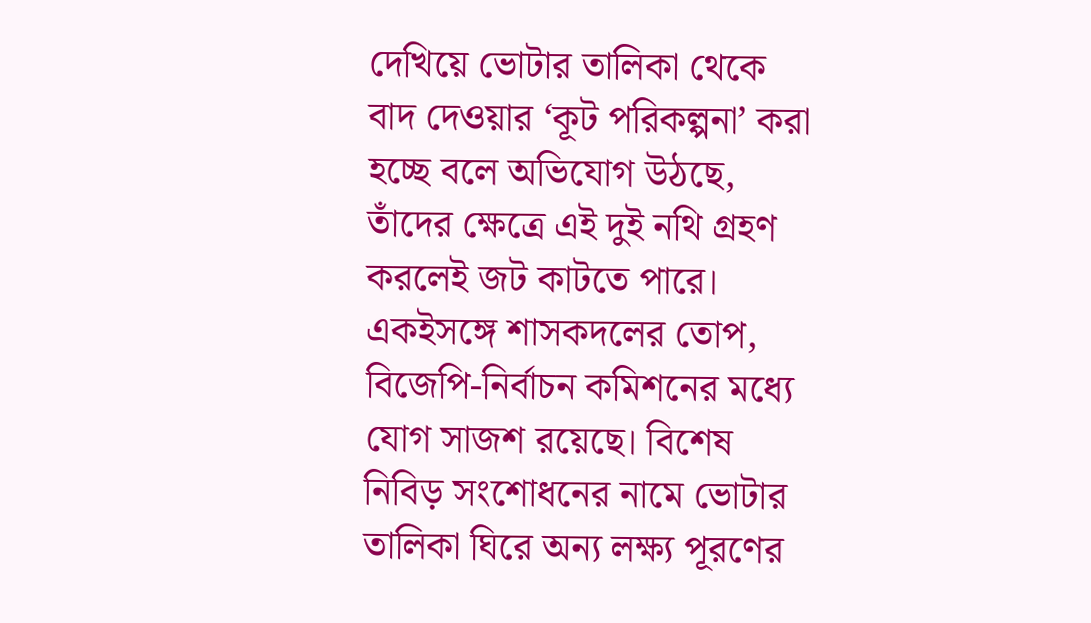দেখিয়ে ভোটার তালিকা থেকে বাদ দেওয়ার ‘কূট পরিকল্পনা’ করা হচ্ছে বলে অভিযোগ উঠছে, তাঁদের ক্ষেত্রে এই দুই নথি গ্রহণ করলেই জট কাটতে পারে। একইসঙ্গে শাসকদলের তোপ, বিজেপি-নির্বাচন কমিশনের মধ্যে যোগ সাজশ রয়েছে। বিশেষ নিবিড় সংশোধনের নামে ভোটার তালিকা ঘিরে অন্য লক্ষ্য পূরণের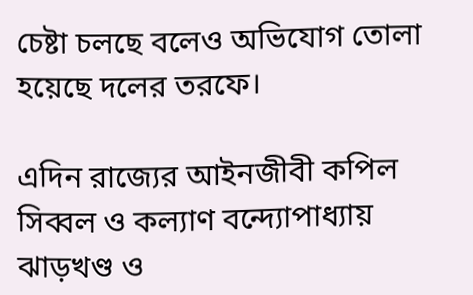চেষ্টা চলছে বলেও অভিযোগ তোলা হয়েছে দলের তরফে।

এদিন রাজ্যের আইনজীবী কপিল সিব্বল ও কল্যাণ বন্দ্যোপাধ্যায় ঝাড়খণ্ড ও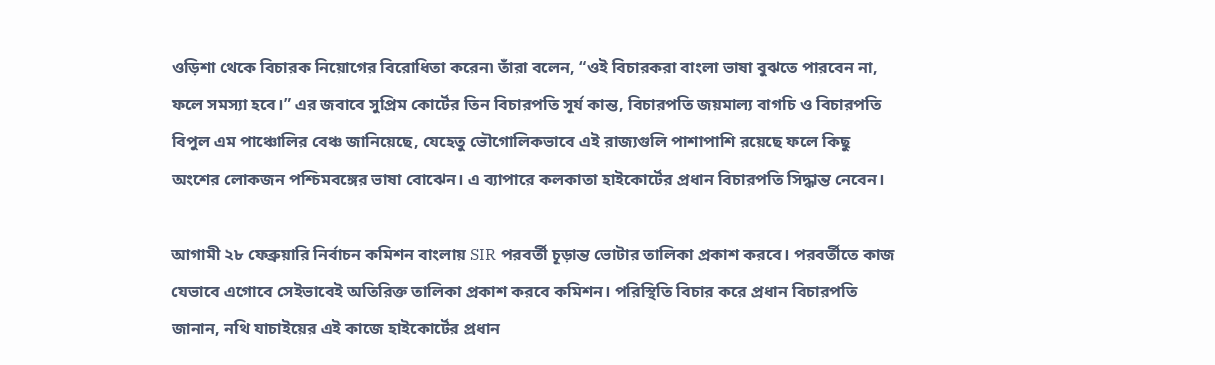ওড়িশা থেকে বিচারক নিয়োগের বিরোধিতা করেন৷ তাঁরা বলেন, “ওই বিচারকরা বাংলা ভাষা বুঝতে পারবেন না, ফলে সমস্যা হবে।” এর জবাবে সুপ্রিম কোর্টের তিন বিচারপতি সূর্য কান্ত, বিচারপতি জয়মাল্য বাগচি ও বিচারপতি বিপুল এম পাঞ্চোলির বেঞ্চ জানিয়েছে, যেহেতু ভৌগোলিকভাবে এই রাজ্যগুলি পাশাপাশি রয়েছে ফলে কিছু অংশের লোকজন পশ্চিমবঙ্গের ভাষা বোঝেন। এ ব্যাপারে কলকাতা হাইকোর্টের প্রধান বিচারপতি সিদ্ধান্ত নেবেন।

আগামী ২৮ ফেব্রুয়ারি নির্বাচন কমিশন বাংলায় SIR পরবর্তী চূড়ান্ত ভোটার তালিকা প্রকাশ করবে। পরবর্তীতে কাজ যেভাবে এগোবে সেইভাবেই অতিরিক্ত তালিকা প্রকাশ করবে কমিশন। পরিস্থিতি বিচার করে প্রধান বিচারপতি জানান, নথি যাচাইয়ের এই কাজে হাইকোর্টের প্রধান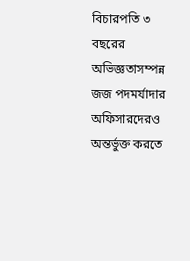বিচারপতি ৩ বছরের অভিজ্ঞতাসম্পন্ন জজ পদমর্যাদার অফিসারদেরও অন্তর্ভুক্ত করতে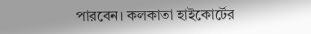পারবেন। কলকাতা হাইকোর্টের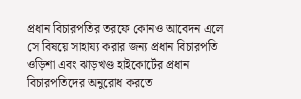প্রধান বিচারপতির তরফে কোনও আবেদন এলে সে বিষয়ে সাহায্য করার জন্য প্রধান বিচারপতি ওড়িশা এবং ঝাড়খণ্ড হাইকোর্টের প্রধান বিচারপতিদের অনুরোধ করতে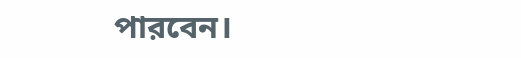পারবেন।